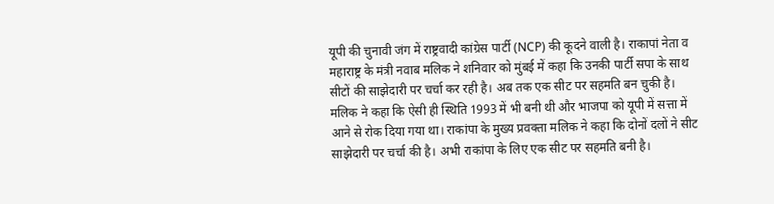यूपी की चुनावी जंग में राष्ट्रवादी कांग्रेस पार्टी (NCP) की कूदने वाली है। राकापां नेता व महाराष्ट्र के मंत्री नवाब मलिक ने शनिवार को मुंबई में कहा कि उनकी पार्टी सपा के साथ सीटों की साझेदारी पर चर्चा कर रही है। अब तक एक सीट पर सहमति बन चुकी है।
मलिक ने कहा कि ऐसी ही स्थिति 1993 में भी बनी थी और भाजपा को यूपी में सत्ता में आने से रोक दिया गया था। राकांपा के मुख्य प्रवक्ता मलिक ने कहा कि दोनों दलों ने सीट साझेदारी पर चर्चा की है। अभी राकांपा के लिए एक सीट पर सहमति बनी है।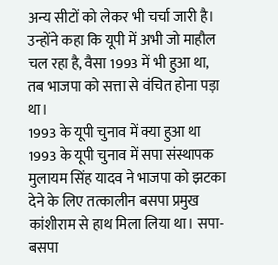अन्य सीटों को लेकर भी चर्चा जारी है। उन्होंने कहा कि यूपी में अभी जो माहौल चल रहा है, वैसा 1993 में भी हुआ था, तब भाजपा को सत्ता से वंचित होना पड़ा था।
1993 के यूपी चुनाव में क्या हुआ था
1993 के यूपी चुनाव में सपा संस्थापक मुलायम सिंह यादव ने भाजपा को झटका देने के लिए तत्कालीन बसपा प्रमुख कांशीराम से हाथ मिला लिया था। सपा-बसपा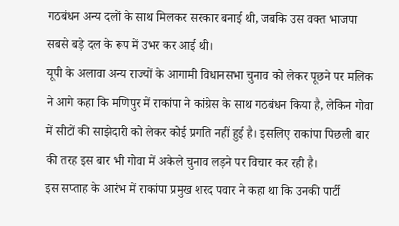गठबंधन अन्य दलों के साथ मिलकर सरकार बनाई थी, जबकि उस वक्त भाजपा सबसे बड़े दल के रूप में उभर कर आई थी।
यूपी के अलावा अन्य राज्यों के आगामी विधानसभा चुनाव को लेकर पूछने पर मलिक ने आगे कहा कि मणिपुर में राकांपा ने कांग्रेस के साथ गठबंधन किया है, लेकिन गोवा में सीटों की साझेदारी को लेकर कोई प्रगति नहीं हुई है। इसलिए राकांपा पिछली बार की तरह इस बार भी गोवा में अकेले चुनाव लड़ने पर विचार कर रही है।
इस सप्ताह के आरंभ में राकांपा प्रमुख शरद पवार ने कहा था कि उनकी पार्टी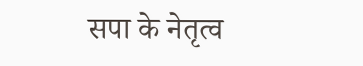सपा के नेतृत्व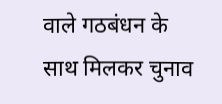वाले गठबंधन के साथ मिलकर चुनाव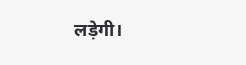लड़ेगी।